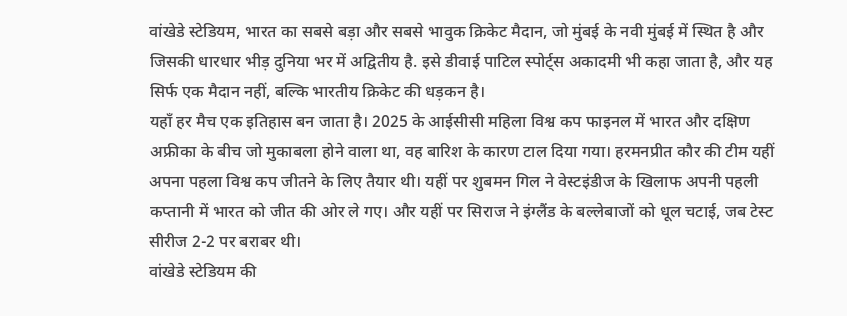वांखेडे स्टेडियम, भारत का सबसे बड़ा और सबसे भावुक क्रिकेट मैदान, जो मुंबई के नवी मुंबई में स्थित है और जिसकी धारधार भीड़ दुनिया भर में अद्वितीय है. इसे डीवाई पाटिल स्पोर्ट्स अकादमी भी कहा जाता है, और यह सिर्फ एक मैदान नहीं, बल्कि भारतीय क्रिकेट की धड़कन है।
यहाँ हर मैच एक इतिहास बन जाता है। 2025 के आईसीसी महिला विश्व कप फाइनल में भारत और दक्षिण अफ्रीका के बीच जो मुकाबला होने वाला था, वह बारिश के कारण टाल दिया गया। हरमनप्रीत कौर की टीम यहीं अपना पहला विश्व कप जीतने के लिए तैयार थी। यहीं पर शुबमन गिल ने वेस्टइंडीज के खिलाफ अपनी पहली कप्तानी में भारत को जीत की ओर ले गए। और यहीं पर सिराज ने इंग्लैंड के बल्लेबाजों को धूल चटाई, जब टेस्ट सीरीज 2-2 पर बराबर थी।
वांखेडे स्टेडियम की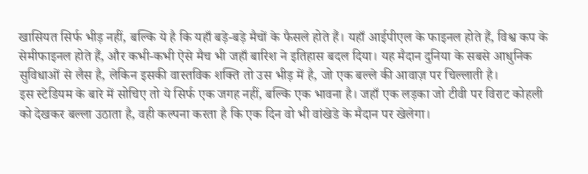खासियत सिर्फ भीड़ नहीं, बल्कि ये है कि यहाँ बड़े-बड़े मैचों के फैसले होते हैं। यहाँ आईपीएल के फाइनल होते हैं, विश्व कप के सेमीफाइनल होते हैं, और कभी-कभी ऐसे मैच भी जहाँ बारिश ने इतिहास बदल दिया। यह मैदान दुनिया के सबसे आधुनिक सुविधाओं से लैस है, लेकिन इसकी वास्तविक शक्ति तो उस भीड़ में है, जो एक बल्ले की आवाज़ पर चिल्लाती है।
इस स्टेडियम के बारे में सोचिए तो ये सिर्फ एक जगह नहीं, बल्कि एक भावना है। जहाँ एक लड़का जो टीवी पर विराट कोहली को देखकर बल्ला उठाता है, वही कल्पना करता है कि एक दिन वो भी वांखेडे के मैदान पर खेलेगा।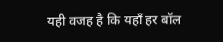यही वजह है कि यहाँ हर बॉल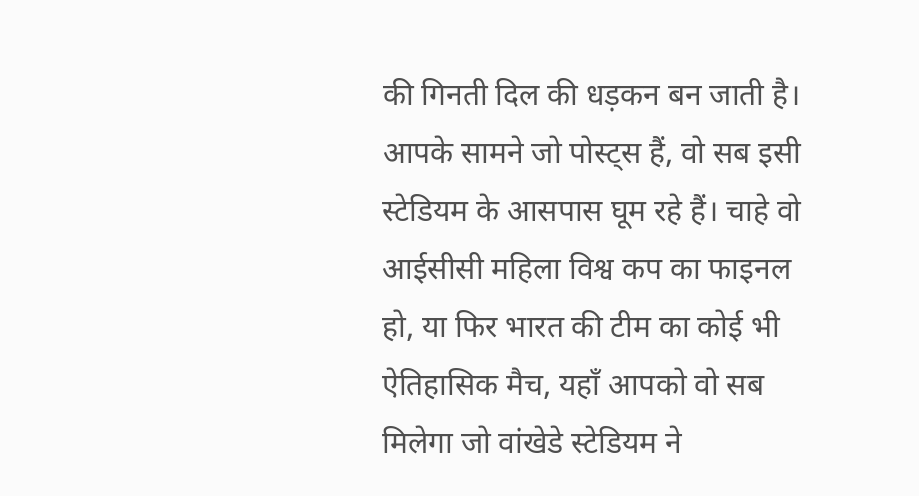की गिनती दिल की धड़कन बन जाती है।
आपके सामने जो पोस्ट्स हैं, वो सब इसी स्टेडियम के आसपास घूम रहे हैं। चाहे वो आईसीसी महिला विश्व कप का फाइनल हो, या फिर भारत की टीम का कोई भी ऐतिहासिक मैच, यहाँ आपको वो सब मिलेगा जो वांखेडे स्टेडियम ने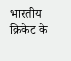भारतीय क्रिकेट के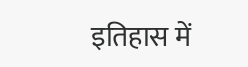इतिहास में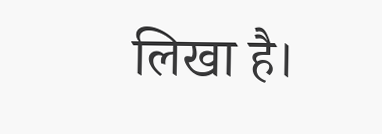लिखा है।